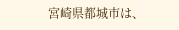宮崎県都城市は、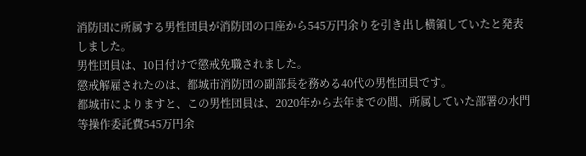消防団に所属する男性団員が消防団の口座から545万円余りを引き出し横領していたと発表しました。
男性団員は、10日付けで懲戒免職されました。
懲戒解雇されたのは、都城市消防団の副部長を務める40代の男性団員です。
都城市によりますと、この男性団員は、2020年から去年までの間、所属していた部署の水門等操作委託費545万円余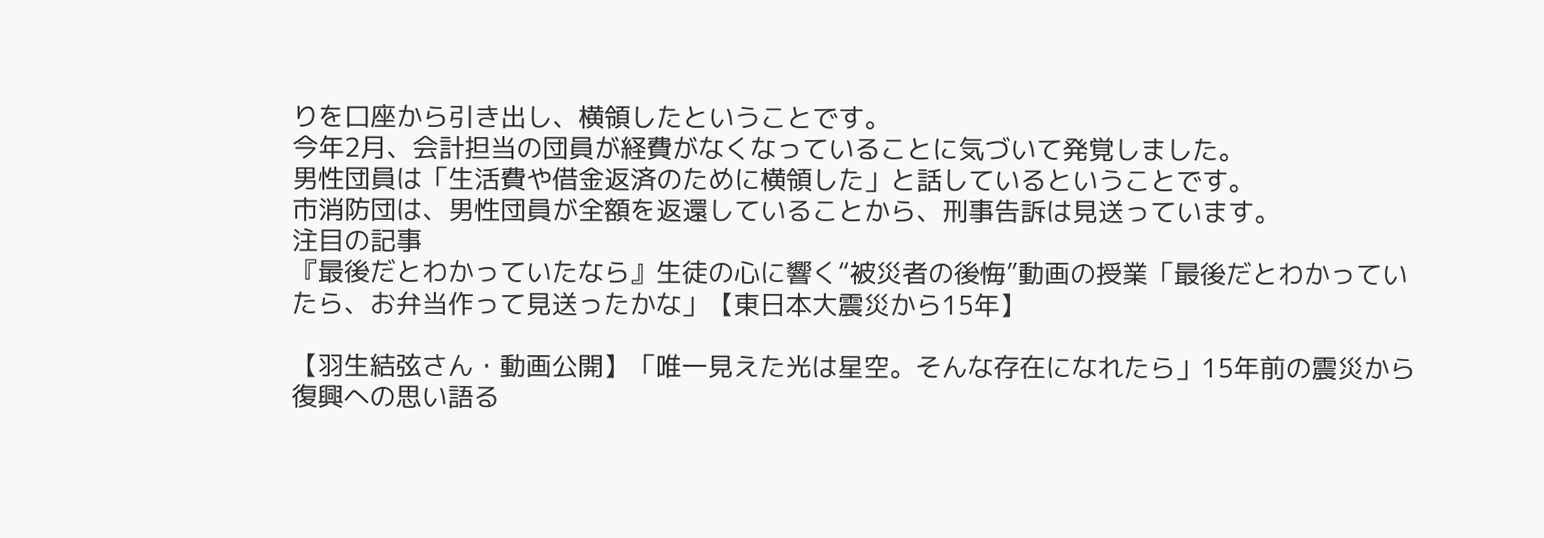りを口座から引き出し、横領したということです。
今年2月、会計担当の団員が経費がなくなっていることに気づいて発覚しました。
男性団員は「生活費や借金返済のために横領した」と話しているということです。
市消防団は、男性団員が全額を返還していることから、刑事告訴は見送っています。
注目の記事
『最後だとわかっていたなら』生徒の心に響く“被災者の後悔”動画の授業「最後だとわかっていたら、お弁当作って見送ったかな」【東日本大震災から15年】

【羽生結弦さん・動画公開】「唯一見えた光は星空。そんな存在になれたら」15年前の震災から復興への思い語る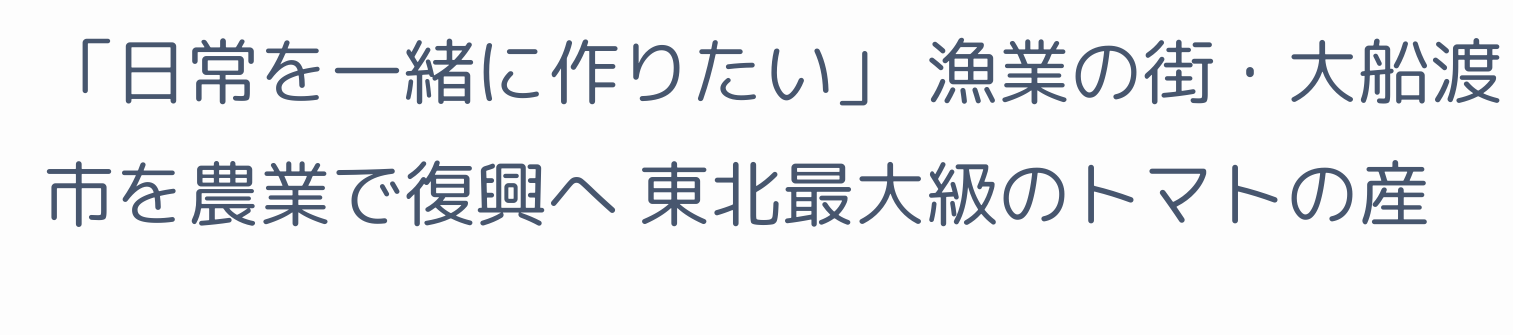「日常を一緒に作りたい」 漁業の街・大船渡市を農業で復興へ 東北最大級のトマトの産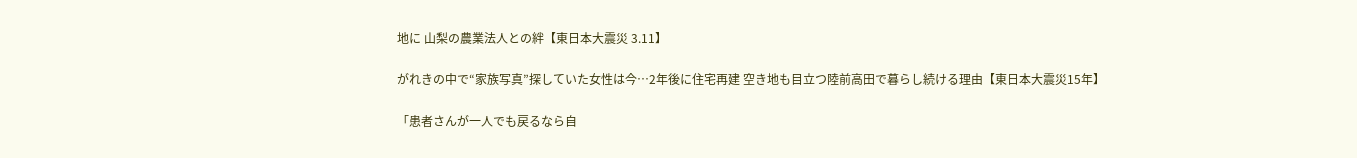地に 山梨の農業法人との絆【東日本大震災 3.11】

がれきの中で“家族写真”探していた女性は今…2年後に住宅再建 空き地も目立つ陸前高田で暮らし続ける理由【東日本大震災15年】

「患者さんが一人でも戻るなら自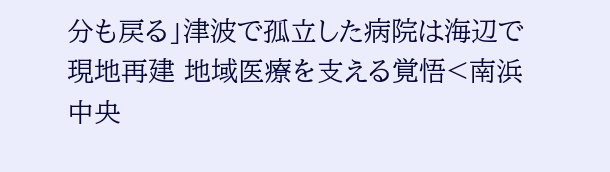分も戻る」津波で孤立した病院は海辺で現地再建 地域医療を支える覚悟<南浜中央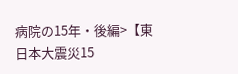病院の15年・後編>【東日本大震災15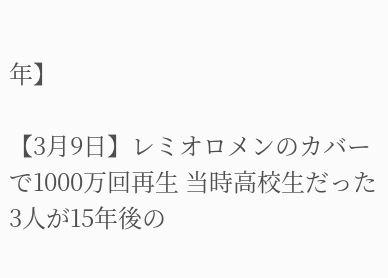年】

【3月9日】レミオロメンのカバーで1000万回再生 当時高校生だった3人が15年後の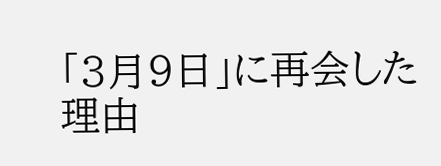「3月9日」に再会した理由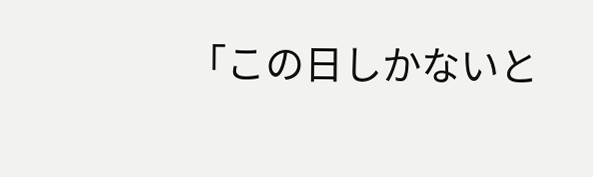「この日しかないと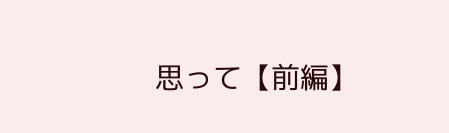思って【前編】